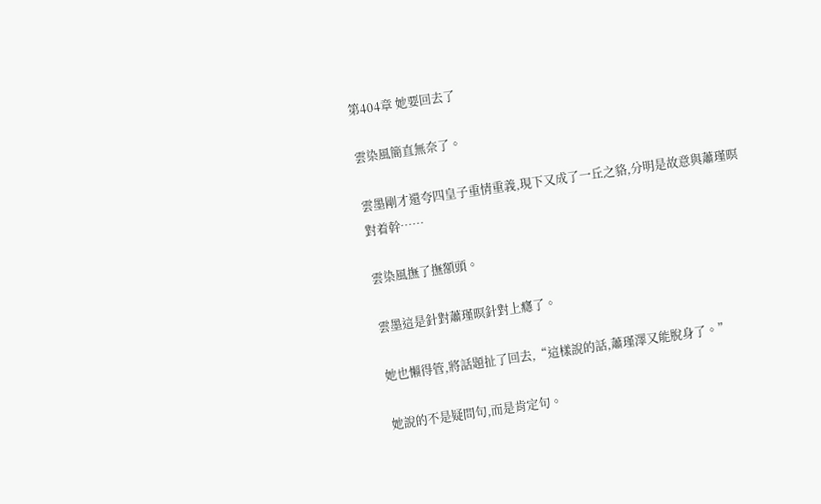第404章 她要回去了

雲染風簡直無奈了。

雲墨剛才還夸四皇子重情重義,現下又成了一丘之貉,分明是故意與蕭瑾暝對着幹……

雲染風撫了撫額頭。

雲墨這是針對蕭瑾暝針對上癮了。

她也懶得管,將話題扯了回去,“這樣說的話,蕭瑾澤又能脫身了。”

她說的不是疑問句,而是肯定句。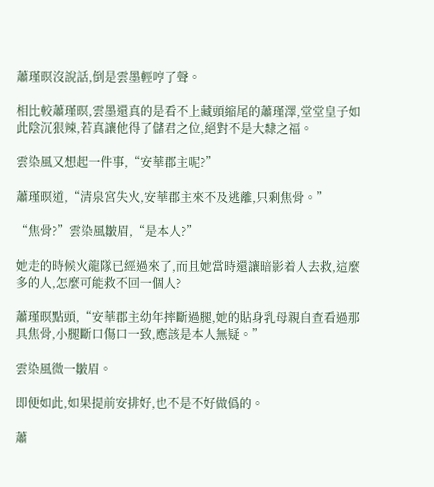蕭瑾暝沒說話,倒是雲墨輕哼了聲。

相比較蕭瑾暝,雲墨還真的是看不上藏頭縮尾的蕭瑾澤,堂堂皇子如此陰沉狠辣,若真讓他得了儲君之位,絕對不是大隸之福。

雲染風又想起一件事,“安華郡主呢?”

蕭瑾暝道,“清泉宮失火,安華郡主來不及逃離,只剩焦骨。”

“焦骨?”雲染風皺眉,“是本人?”

她走的時候火龍隊已經過來了,而且她當時還讓暗影着人去救,這麼多的人,怎麼可能救不回一個人?

蕭瑾暝點頭,“安華郡主幼年摔斷過腿,她的貼身乳母親自查看過那具焦骨,小腿斷口傷口一致,應該是本人無疑。”

雲染風微一皺眉。

即便如此,如果提前安排好,也不是不好做僞的。

蕭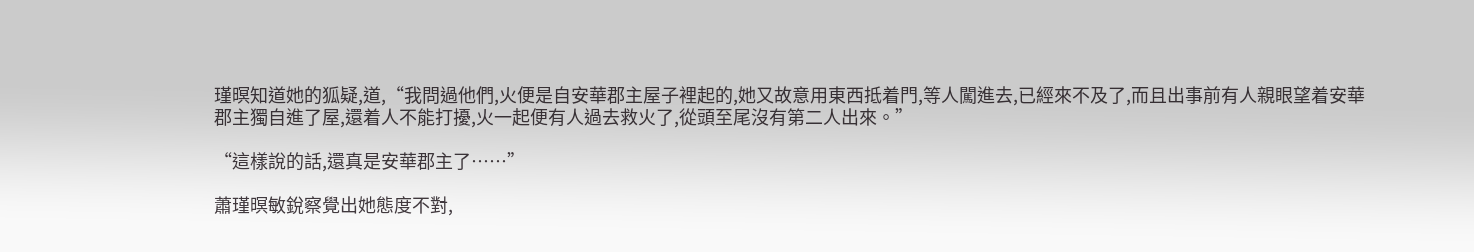瑾暝知道她的狐疑,道,“我問過他們,火便是自安華郡主屋子裡起的,她又故意用東西抵着門,等人闖進去,已經來不及了,而且出事前有人親眼望着安華郡主獨自進了屋,還着人不能打擾,火一起便有人過去救火了,從頭至尾沒有第二人出來。”

“這樣說的話,還真是安華郡主了……”

蕭瑾暝敏銳察覺出她態度不對,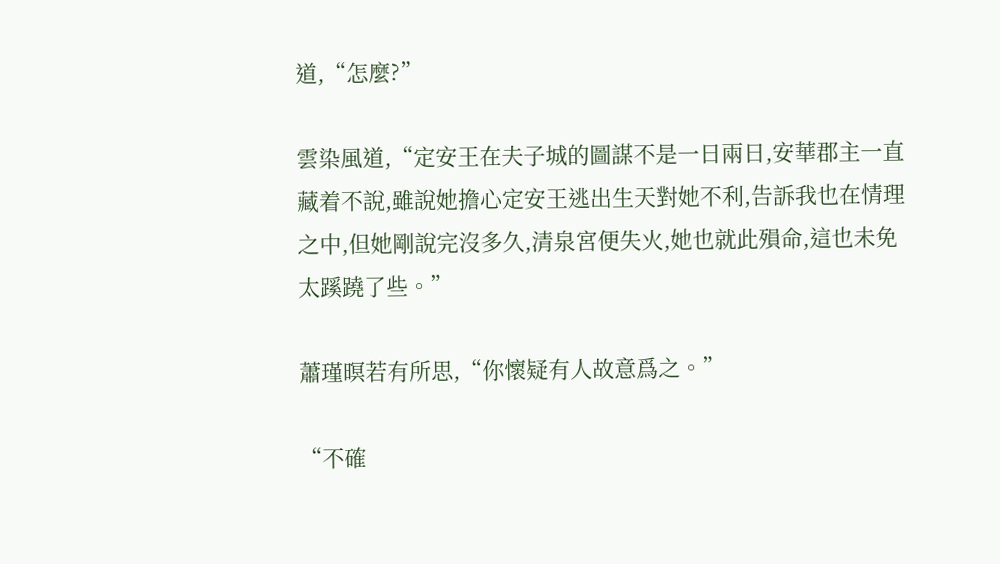道,“怎麼?”

雲染風道,“定安王在夫子城的圖謀不是一日兩日,安華郡主一直藏着不說,雖說她擔心定安王逃出生天對她不利,告訴我也在情理之中,但她剛說完沒多久,清泉宮便失火,她也就此殞命,這也未免太蹊蹺了些。”

蕭瑾暝若有所思,“你懷疑有人故意爲之。”

“不確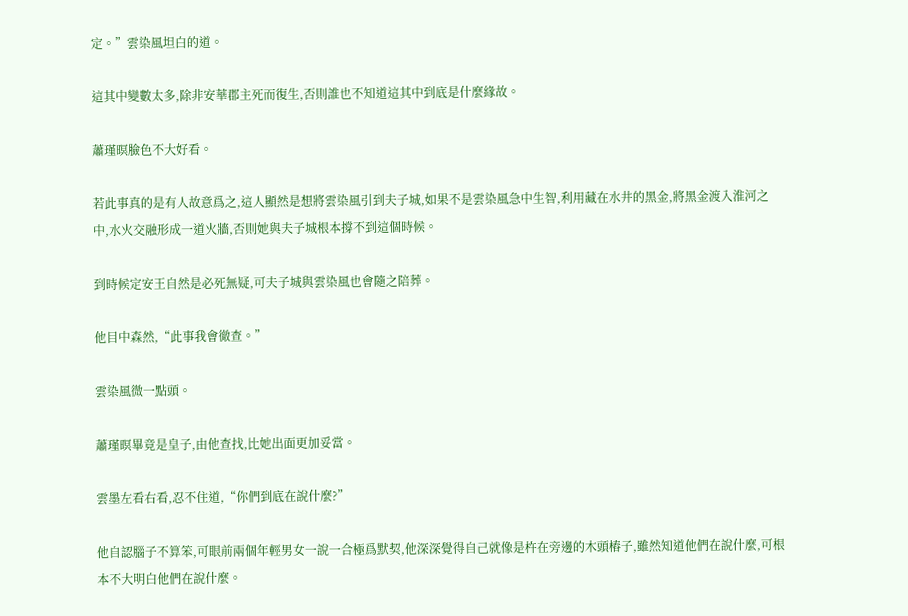定。”雲染風坦白的道。

這其中變數太多,除非安華郡主死而復生,否則誰也不知道這其中到底是什麼緣故。

蕭瑾暝臉色不大好看。

若此事真的是有人故意爲之,這人顯然是想將雲染風引到夫子城,如果不是雲染風急中生智,利用藏在水井的黑金,將黑金渡入淮河之中,水火交融形成一道火牆,否則她與夫子城根本撐不到這個時候。

到時候定安王自然是必死無疑,可夫子城與雲染風也會隨之陪葬。

他目中森然,“此事我會徹查。”

雲染風微一點頭。

蕭瑾暝畢竟是皇子,由他查找,比她出面更加妥當。

雲墨左看右看,忍不住道,“你們到底在說什麼?”

他自認腦子不算笨,可眼前兩個年輕男女一說一合極爲默契,他深深覺得自己就像是杵在旁邊的木頭樁子,雖然知道他們在說什麼,可根本不大明白他們在說什麼。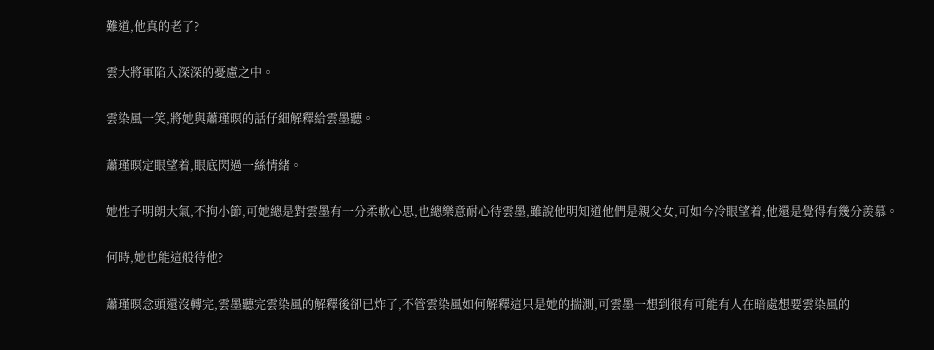難道,他真的老了?

雲大將軍陷入深深的憂慮之中。

雲染風一笑,將她與蕭瑾暝的話仔細解釋給雲墨聽。

蕭瑾暝定眼望着,眼底閃過一絲情緒。

她性子明朗大氣,不拘小節,可她總是對雲墨有一分柔軟心思,也總樂意耐心待雲墨,雖說他明知道他們是親父女,可如今冷眼望着,他還是覺得有幾分羨慕。

何時,她也能這般待他?

蕭瑾暝念頭還沒轉完,雲墨聽完雲染風的解釋後卻已炸了,不管雲染風如何解釋這只是她的揣測,可雲墨一想到很有可能有人在暗處想要雲染風的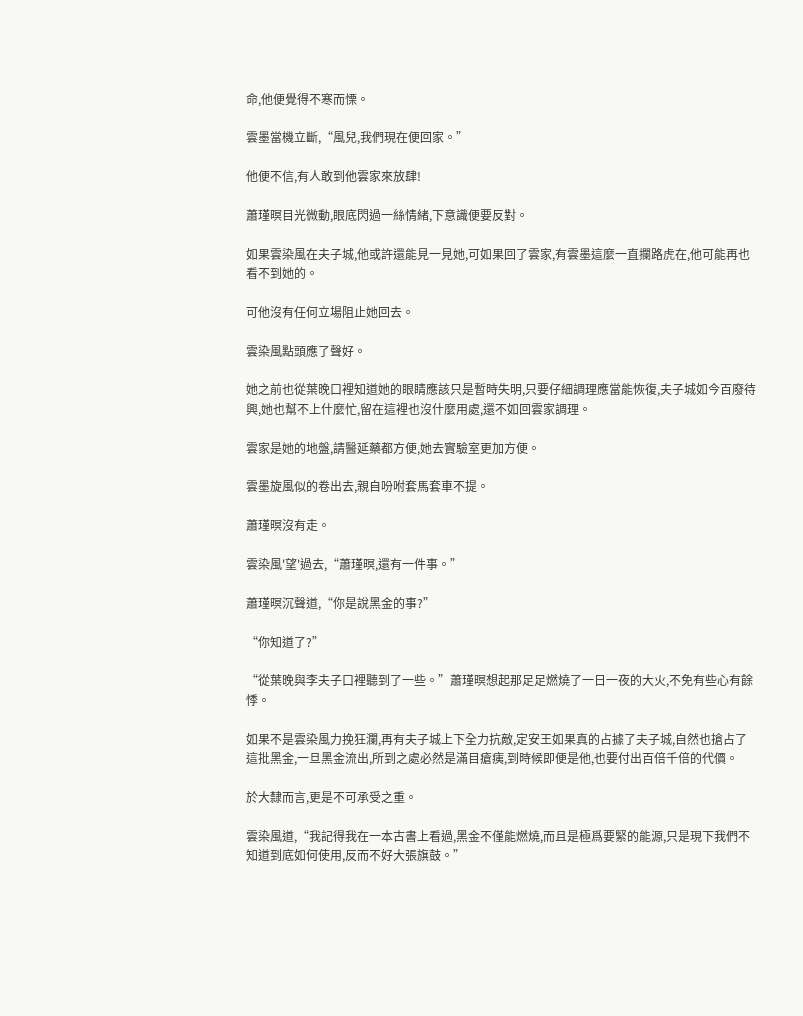命,他便覺得不寒而慄。

雲墨當機立斷,“風兒,我們現在便回家。”

他便不信,有人敢到他雲家來放肆!

蕭瑾暝目光微動,眼底閃過一絲情緒,下意識便要反對。

如果雲染風在夫子城,他或許還能見一見她,可如果回了雲家,有雲墨這麼一直攔路虎在,他可能再也看不到她的。

可他沒有任何立場阻止她回去。

雲染風點頭應了聲好。

她之前也從葉晚口裡知道她的眼睛應該只是暫時失明,只要仔細調理應當能恢復,夫子城如今百廢待興,她也幫不上什麼忙,留在這裡也沒什麼用處,還不如回雲家調理。

雲家是她的地盤,請醫延藥都方便,她去實驗室更加方便。

雲墨旋風似的卷出去,親自吩咐套馬套車不提。

蕭瑾暝沒有走。

雲染風'望'過去,“蕭瑾暝,還有一件事。”

蕭瑾暝沉聲道,“你是說黑金的事?”

“你知道了?”

“從葉晚與李夫子口裡聽到了一些。”蕭瑾暝想起那足足燃燒了一日一夜的大火,不免有些心有餘悸。

如果不是雲染風力挽狂瀾,再有夫子城上下全力抗敵,定安王如果真的占據了夫子城,自然也搶占了這批黑金,一旦黑金流出,所到之處必然是滿目瘡痍,到時候即便是他,也要付出百倍千倍的代價。

於大隸而言,更是不可承受之重。

雲染風道,“我記得我在一本古書上看過,黑金不僅能燃燒,而且是極爲要緊的能源,只是現下我們不知道到底如何使用,反而不好大張旗鼓。”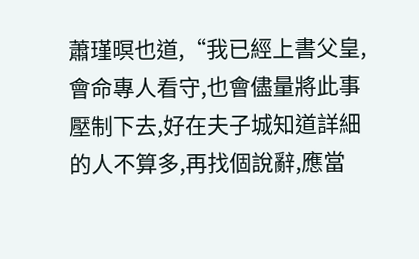蕭瑾暝也道,“我已經上書父皇,會命專人看守,也會儘量將此事壓制下去,好在夫子城知道詳細的人不算多,再找個說辭,應當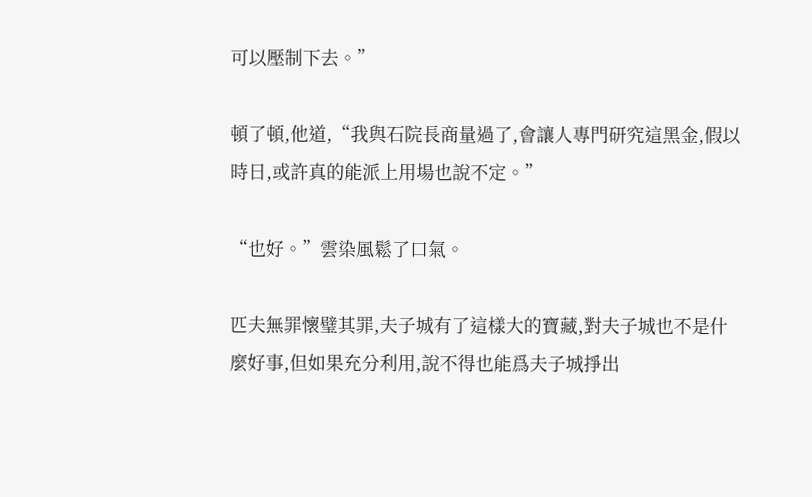可以壓制下去。”

頓了頓,他道,“我與石院長商量過了,會讓人專門研究這黑金,假以時日,或許真的能派上用場也說不定。”

“也好。”雲染風鬆了口氣。

匹夫無罪懷璧其罪,夫子城有了這樣大的寶藏,對夫子城也不是什麼好事,但如果充分利用,說不得也能爲夫子城掙出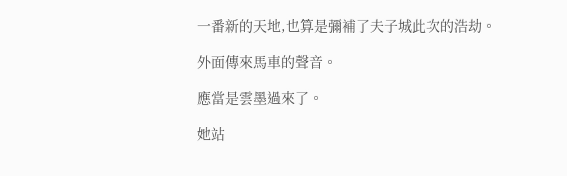一番新的天地,也算是彌補了夫子城此次的浩劫。

外面傳來馬車的聲音。

應當是雲墨過來了。

她站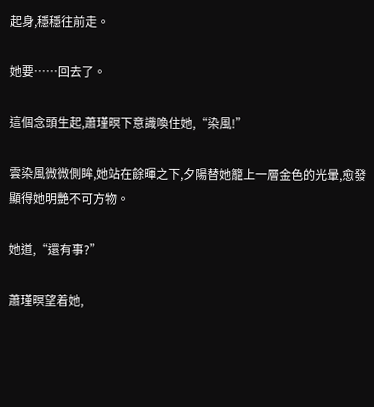起身,穩穩往前走。

她要……回去了。

這個念頭生起,蕭瑾暝下意識喚住她,“染風!”

雲染風微微側眸,她站在餘暉之下,夕陽替她籠上一層金色的光暈,愈發顯得她明艷不可方物。

她道,“還有事?”

蕭瑾暝望着她,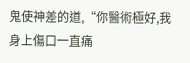鬼使神差的道,“你醫術極好,我身上傷口一直痛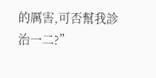的厲害,可否幫我診治一二?”